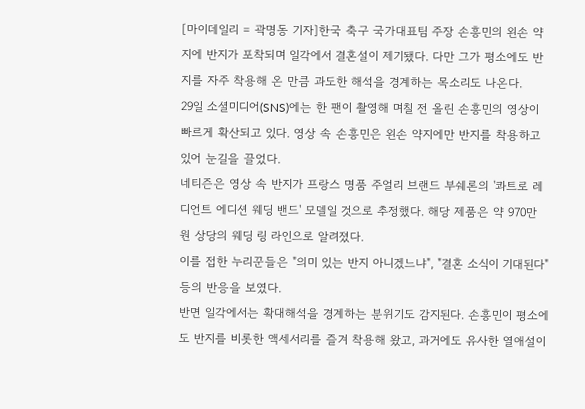[마이데일리 = 곽명동 기자]한국 축구 국가대표팀 주장 손흥민의 왼손 약지에 반지가 포착되며 일각에서 결혼설이 제기됐다. 다만 그가 평소에도 반지를 자주 착용해 온 만큼 과도한 해석을 경계하는 목소리도 나온다.
29일 소셜미디어(SNS)에는 한 팬이 촬영해 며칠 전 올린 손흥민의 영상이 빠르게 확산되고 있다. 영상 속 손흥민은 왼손 약지에만 반지를 착용하고 있어 눈길을 끌었다.
네티즌은 영상 속 반지가 프랑스 명품 주얼리 브랜드 부쉐론의 '콰트로 레디언트 에디션 웨딩 밴드' 모델일 것으로 추정했다. 해당 제품은 약 970만 원 상당의 웨딩 링 라인으로 알려졌다.
이를 접한 누리꾼들은 "의미 있는 반지 아니겠느냐", "결혼 소식이 기대된다" 등의 반응을 보였다.
반면 일각에서는 확대해석을 경계하는 분위기도 감지된다. 손흥민이 평소에도 반지를 비롯한 액세서리를 즐겨 착용해 왔고, 과거에도 유사한 열애설이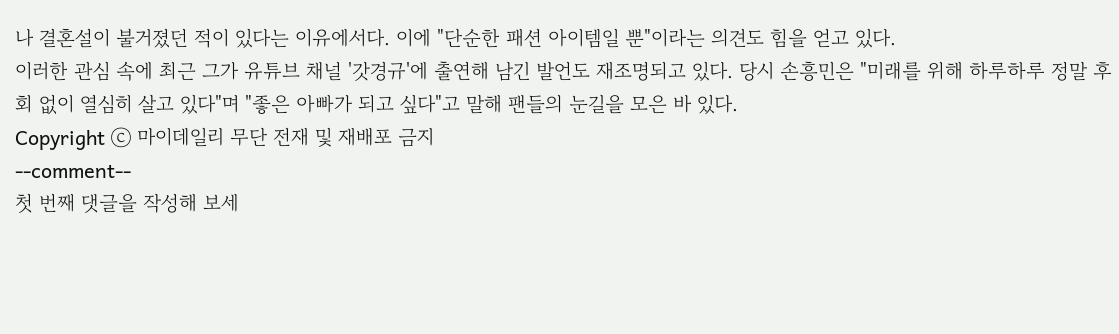나 결혼설이 불거졌던 적이 있다는 이유에서다. 이에 "단순한 패션 아이템일 뿐"이라는 의견도 힘을 얻고 있다.
이러한 관심 속에 최근 그가 유튜브 채널 '갓경규'에 출연해 남긴 발언도 재조명되고 있다. 당시 손흥민은 "미래를 위해 하루하루 정말 후회 없이 열심히 살고 있다"며 "좋은 아빠가 되고 싶다"고 말해 팬들의 눈길을 모은 바 있다.
Copyright ⓒ 마이데일리 무단 전재 및 재배포 금지
--comment--
첫 번째 댓글을 작성해 보세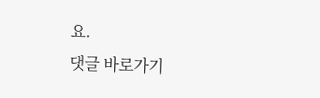요.
댓글 바로가기